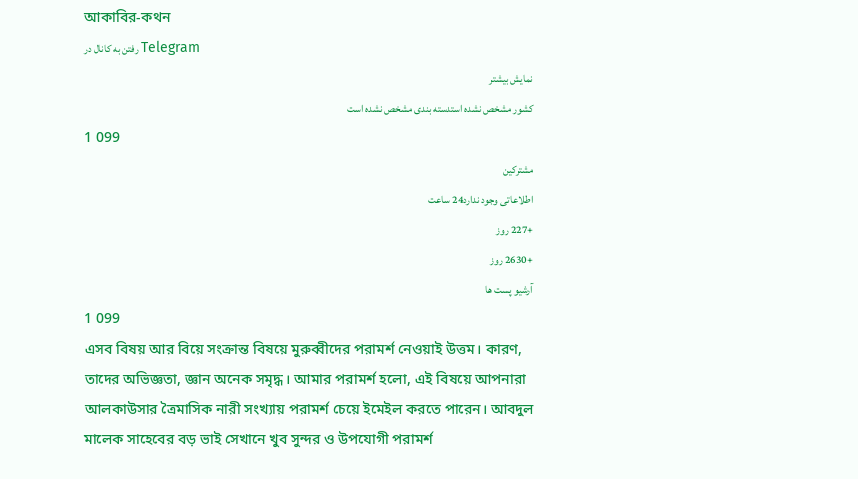আকাবির-কথন
رفتن به کانال در Telegram
نمایش بیشتر
کشور مشخص نشده استدسته بندی مشخص نشده است
1 099
مشترکین
اطلاعاتی وجود ندارد24 ساعت
+227 روز
+2630 روز
آرشیو پست ها
1 099
এসব বিষয় আর বিয়ে সংক্রান্ত বিষয়ে মুরুব্বীদের পরামর্শ নেওয়াই উত্তম। কারণ, তাদের অভিজ্ঞতা, জ্ঞান অনেক সমৃদ্ধ। আমার পরামর্শ হলো, এই বিষয়ে আপনারা আলকাউসার ত্রৈমাসিক নারী সংখ্যায় পরামর্শ চেয়ে ইমেইল করতে পারেন। আবদুল মালেক সাহেবের বড় ভাই সেখানে খুব সুন্দর ও উপযোগী পরামর্শ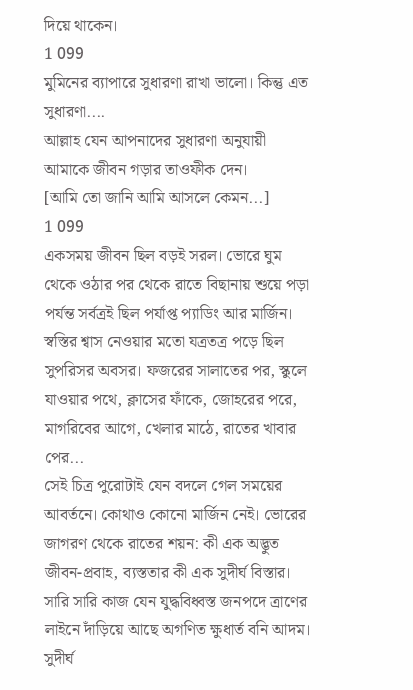দিয়ে থাকেন।
1 099
মুমিনের ব্যাপারে সুধারণা রাখা ভালো। কিন্তু এত সুধারণা....
আল্লাহ যেন আপনাদের সুধারণা অনুযায়ী আমাকে জীবন গড়ার তাওফীক দেন।
[আমি তো জানি আমি আসলে কেমন...]
1 099
একসময় জীবন ছিল বড়ই সরল। ভোরে ঘুম থেকে ওঠার পর থেকে রাতে বিছানায় শুয়ে পড়া পর্যন্ত সর্বত্রই ছিল পর্যাপ্ত প্যাডিং আর মার্জিন। স্বস্তির শ্বাস নেওয়ার মতো যত্রতত্র পড়ে ছিল সুপরিসর অবসর। ফজরের সালাতের পর, স্কুলে যাওয়ার পথে, ক্লাসের ফাঁকে, জোহরের পরে, মাগরিবের আগে, খেলার মাঠে, রাতের খাবার পের...
সেই চিত্র পুরোটাই যেন বদলে গেল সময়ের আবর্তনে। কোথাও কোনো মার্জিন নেই। ভোরের জাগরণ থেকে রাতের শয়ন: কী এক অদ্ভুত জীবন-প্রবাহ, ব্যস্ততার কী এক সুদীর্ঘ বিস্তার। সারি সারি কাজ যেন যুদ্ধবিধ্বস্ত জনপদে ত্রাণের লাইনে দাঁড়িয়ে আছে অগণিত ক্ষুধার্ত বনি আদম। সুদীর্ঘ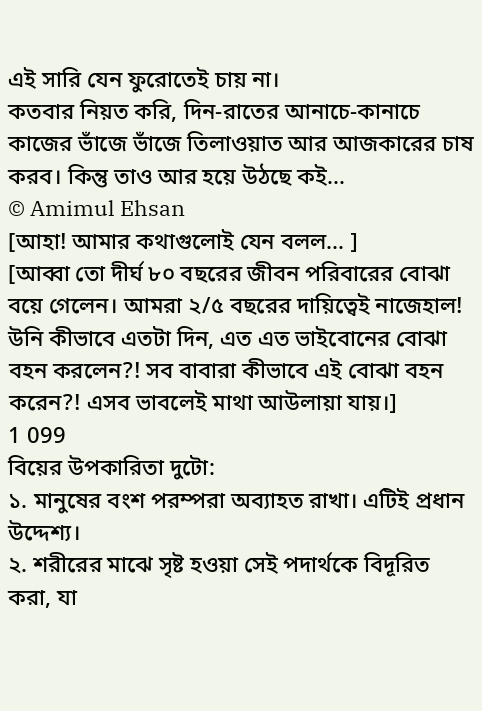এই সারি যেন ফুরোতেই চায় না।
কতবার নিয়ত করি, দিন-রাতের আনাচে-কানাচে কাজের ভাঁজে ভাঁজে তিলাওয়াত আর আজকারের চাষ করব। কিন্তু তাও আর হয়ে উঠছে কই...
© Amimul Ehsan
[আহা! আমার কথাগুলোই যেন বলল... ]
[আব্বা তো দীর্ঘ ৮০ বছরের জীবন পরিবারের বোঝা বয়ে গেলেন। আমরা ২/৫ বছরের দায়িত্বেই নাজেহাল! উনি কীভাবে এতটা দিন, এত এত ভাইবোনের বোঝা বহন করলেন?! সব বাবারা কীভাবে এই বোঝা বহন করেন?! এসব ভাবলেই মাথা আউলায়া যায়।]
1 099
বিয়ের উপকারিতা দুটো:
১. মানুষের বংশ পরম্পরা অব্যাহত রাখা। এটিই প্রধান উদ্দেশ্য।
২. শরীরের মাঝে সৃষ্ট হওয়া সেই পদার্থকে বিদূরিত করা, যা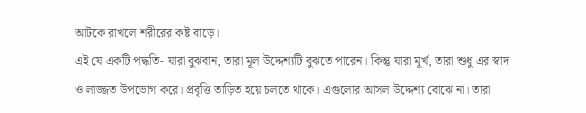আটকে রাখলে শরীরের কষ্ট বাড়ে।
এই যে একটি পদ্ধতি- যারা বুঝবান, তারা মূল উদ্দেশ্যটি বুঝতে পারেন। কিন্তু যারা মূর্খ, তারা শুধু এর স্বাদ ও লাজ্জত উপভোগ করে। প্রবৃত্তি তাড়িত হয়ে চলতে থাকে। এগুলোর আসল উদ্দেশ্য বোঝে না। তারা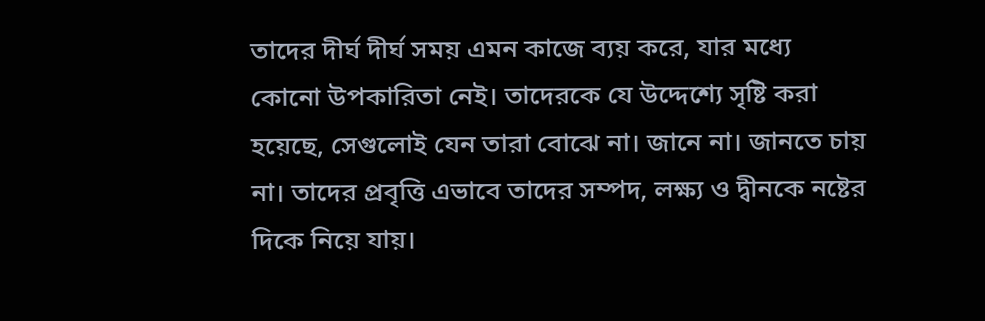তাদের দীর্ঘ দীর্ঘ সময় এমন কাজে ব্যয় করে, যার মধ্যে কোনো উপকারিতা নেই। তাদেরকে যে উদ্দেশ্যে সৃষ্টি করা হয়েছে, সেগুলোই যেন তারা বোঝে না। জানে না। জানতে চায় না। তাদের প্রবৃত্তি এভাবে তাদের সম্পদ, লক্ষ্য ও দ্বীনকে নষ্টের দিকে নিয়ে যায়।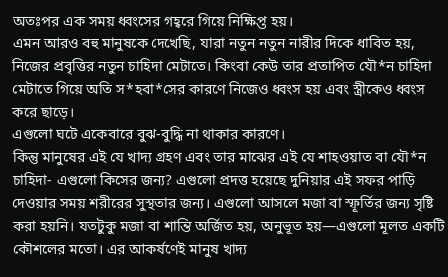অতঃপর এক সময় ধ্বংসের গহ্বরে গিয়ে নিক্ষিপ্ত হয়।
এমন আরও বহু মানুষকে দেখেছি, যারা নতুন নতুন নারীর দিকে ধাবিত হয়, নিজের প্রবৃত্তির নতুন চাহিদা মেটাতে। কিংবা কেউ তার প্রতাপিত যৌ*ন চাহিদা মেটাতে গিয়ে অতি স*হবা*সের কারণে নিজেও ধ্বংস হয় এবং স্ত্রীকেও ধ্বংস করে ছাড়ে।
এগুলো ঘটে একেবারে বুঝ-বুদ্ধি না থাকার কারণে।
কিন্তু মানুষের এই যে খাদ্য গ্রহণ এবং তার মাঝের এই যে শাহওয়াত বা যৌ*ন চাহিদা- এগুলো কিসের জন্য? এগুলো প্রদত্ত হয়েছে দুনিয়ার এই সফর পাড়ি দেওয়ার সময় শরীরের সুস্থতার জন্য। এগুলো আসলে মজা বা স্ফূর্তির জন্য সৃষ্টি করা হয়নি। যতটুকু মজা বা শান্তি অর্জিত হয়, অনুভূত হয়—এগুলো মূলত একটি কৌশলের মতো। এর আকর্ষণেই মানুষ খাদ্য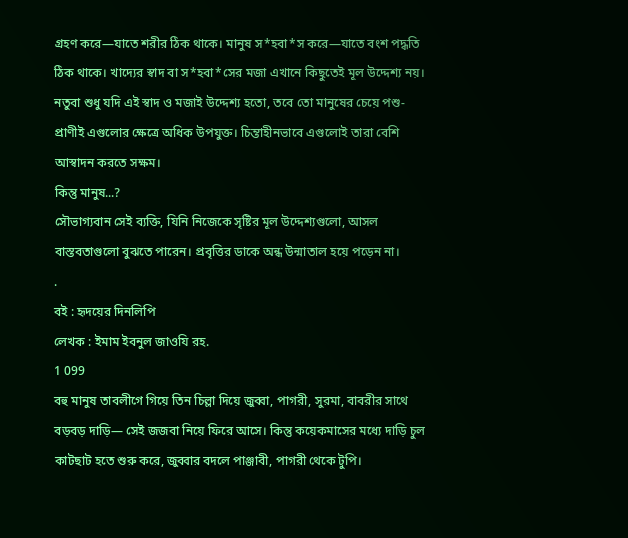গ্রহণ করে—যাতে শরীর ঠিক থাকে। মানুষ স*হবা*স করে—যাতে বংশ পদ্ধতি ঠিক থাকে। খাদ্যের স্বাদ বা স*হবা*সের মজা এখানে কিছুতেই মূল উদ্দেশ্য নয়। নতুবা শুধু যদি এই স্বাদ ও মজাই উদ্দেশ্য হতো, তবে তো মানুষের চেয়ে পশু-প্রাণীই এগুলোর ক্ষেত্রে অধিক উপযুক্ত। চিন্তাহীনভাবে এগুলোই তারা বেশি আস্বাদন করতে সক্ষম।
কিন্তু মানুষ...?
সৌভাগ্যবান সেই ব্যক্তি, যিনি নিজেকে সৃষ্টির মূল উদ্দেশ্যগুলো, আসল বাস্তবতাগুলো বুঝতে পারেন। প্রবৃত্তির ডাকে অন্ধ উন্মাতাল হয়ে পড়েন না।
.
বই : হৃদয়ের দিনলিপি
লেখক : ইমাম ইবনুল জাওযি রহ.
1 099
বহু মানুষ তাবলীগে গিয়ে তিন চিল্লা দিয়ে জুব্বা, পাগরী, সুরমা, বাবরীর সাথে বড়বড় দাড়ি— সেই জজবা নিয়ে ফিরে আসে। কিন্তু কয়েকমাসের মধ্যে দাড়ি চুল কাটছাট হতে শুরু করে, জুব্বার বদলে পাঞ্জাবী, পাগরী থেকে টুপি।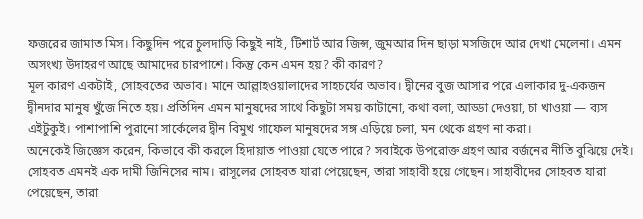ফজরের জামাত মিস। কিছুদিন পরে চুলদাড়ি কিছুই নাই, টিশার্ট আর জিন্স, জুমআর দিন ছাড়া মসজিদে আর দেখা মেলেনা। এমন অসংখ্য উদাহরণ আছে আমাদের চারপাশে। কিন্তু কেন এমন হয়? কী কারণ?
মূল কারণ একটাই, সোহবতের অভাব। মানে আল্লাহওয়ালাদের সাহচর্যের অভাব। দ্বীনের বুজ আসার পরে এলাকার দু-একজন দ্বীনদার মানুষ খুঁজে নিতে হয়। প্রতিদিন এমন মানুষদের সাথে কিছুটা সময় কাটানো, কথা বলা, আড্ডা দেওয়া, চা খাওয়া — ব্যস এইটুকুই। পাশাপাশি পুরানো সার্কেলের দ্বীন বিমুখ গাফেল মানুষদের সঙ্গ এড়িয়ে চলা, মন থেকে গ্রহণ না করা।
অনেকেই জিজ্ঞেস করেন, কিভাবে কী করলে হিদায়াত পাওয়া যেতে পারে? সবাইকে উপরোক্ত গ্রহণ আর বর্জনের নীতি বুঝিয়ে দেই। সোহবত এমনই এক দামী জিনিসের নাম। রাসূলের সোহবত যারা পেয়েছেন, তারা সাহাবী হয়ে গেছেন। সাহাবীদের সোহবত যারা পেয়েছেন, তারা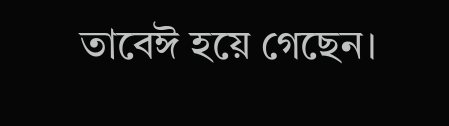তাবেঈ হয়ে গেছেন।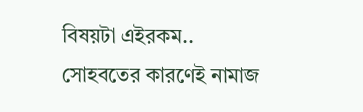বিষয়টা এইরকম..
সোহবতের কারণেই নামাজ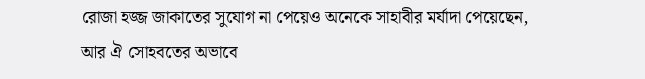রোজা হজ্জ জাকাতের সুযোগ না পেয়েও অনেকে সাহাবীর মর্যাদা পেয়েছেন, আর ঐ সোহবতের অভাবে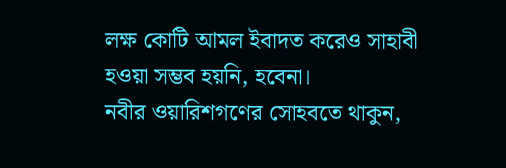লক্ষ কোটি আমল ইবাদত করেও সাহাবী হওয়া সম্ভব হয়নি, হবেনা।
নবীর ওয়ারিশগণের সোহবতে থাকুন,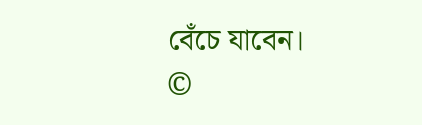বেঁচে যাবেন।
©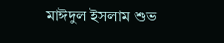মাঈদুল ইসলাম শুভ